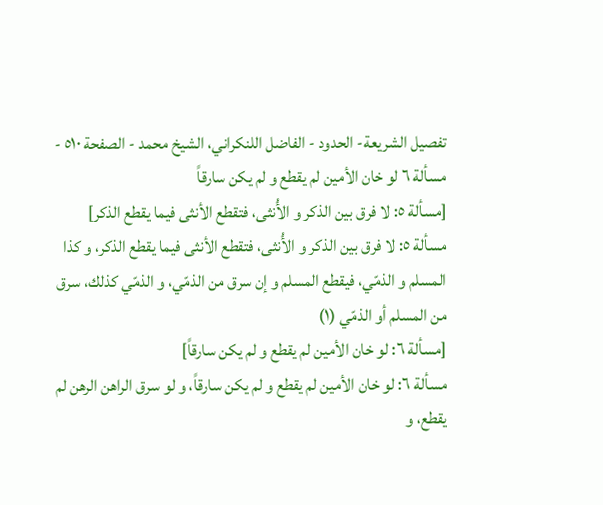تفصيل الشريعة- الحدود - الفاضل اللنكراني، الشيخ محمد - الصفحة ٥١٠ - مسألة ٦ لو خان الأمين لم يقطع و لم يكن سارقاً
[مسألة ٥: لا فرق بين الذكر و الأُنثى، فتقطع الأنثى فيما يقطع الذكر]
مسألة ٥: لا فرق بين الذكر و الأُنثى، فتقطع الأنثى فيما يقطع الذكر، و كذا المسلم و الذمّي، فيقطع المسلم و إن سرق من الذمّي، و الذمّي كذلك، سرق من المسلم أو الذمّي (١)
[مسألة ٦: لو خان الأمين لم يقطع و لم يكن سارقاً]
مسألة ٦: لو خان الأمين لم يقطع و لم يكن سارقاً، و لو سرق الراهن الرهن لم يقطع، و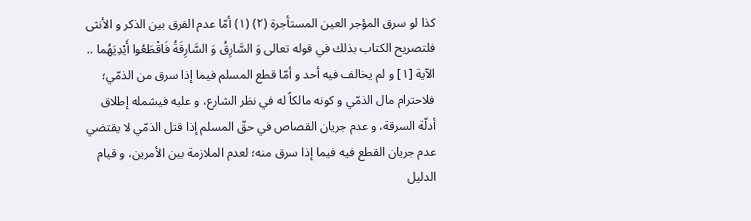كذا لو سرق المؤجر العين المستأجرة (٢) (١) أمّا عدم الفرق بين الذكر و الأنثى فلتصريح الكتاب بذلك في قوله تعالى وَ السَّارِقُ وَ السَّارِقَةُ فَاقْطَعُوا أَيْدِيَهُما .. الآية [١] و لم يخالف فيه أحد و أمّا قطع المسلم فيما إذا سرق من الذمّي؛ فلاحترام مال الذمّي و كونه مالكاً له في نظر الشارع، و عليه فيشمله إطلاق أدلّة السرقة، و عدم جريان القصاص في حقّ المسلم إذا قتل الذمّي لا يقتضي عدم جريان القطع فيه فيما إذا سرق منه؛ لعدم الملازمة بين الأمرين، و قيام الدليل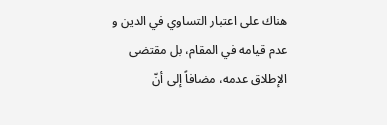هناك على اعتبار التساوي في الدين و عدم قيامه في المقام، بل مقتضى الإطلاق عدمه، مضافاً إلى أنّ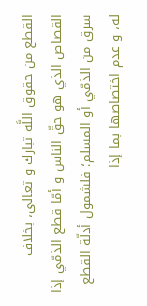القطع من حقوق اللَّه تبارك و تعالى، بخلاف القصاص الذي هو حقّ الناس و أمّا قطع الذمّي إذا سرق من الذمّي أو المسلم؛ فلشمول أدلّة القطع له، و عدم اختصاصها بما إذا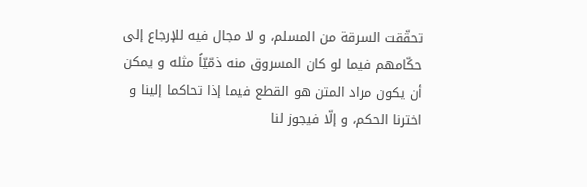تحقّقت السرقة من المسلم، و لا مجال فيه للإرجاع إلى حكّامهم فيما لو كان المسروق منه ذمّيّاً مثله و يمكن أن يكون مراد المتن هو القطع فيما إذا تحاكما إلينا و اخترنا الحكم، و إلّا فيجوز لنا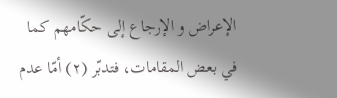الإعراض و الإرجاع إلى حكّامهم كما في بعض المقامات، فتدبّر (٢) أمّا عدم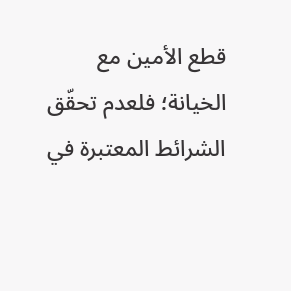قطع الأمين مع الخيانة؛ فلعدم تحقّق الشرائط المعتبرة في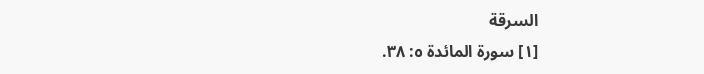السرقة
[١] سورة المائدة ٥: ٣٨.